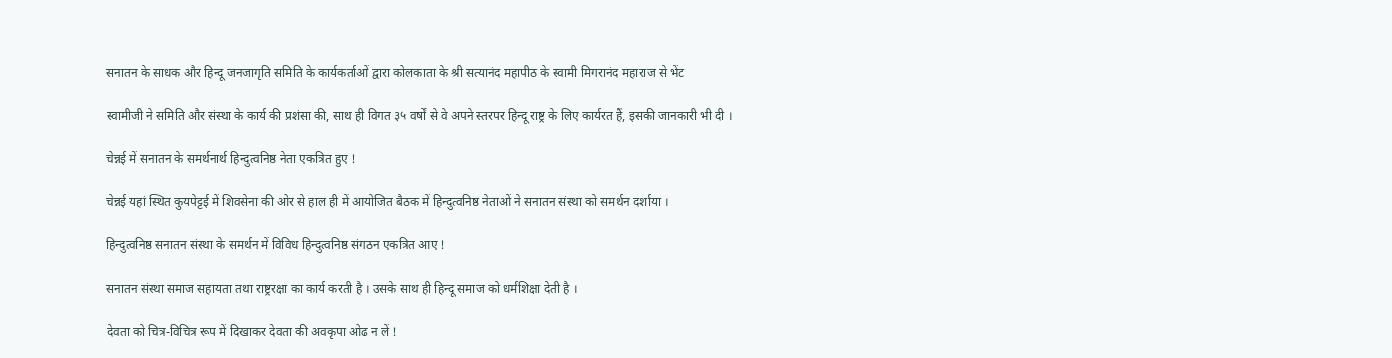सनातन के साधक और हिन्दू जनजागृति समिति के कार्यकर्ताओं द्वारा कोलकाता के श्री सत्यानंद महापीठ के स्वामी मिगरानंद महाराज से भेंट

स्वामीजी ने समिति और संस्था के कार्य की प्रशंसा की, साथ ही विगत ३५ वर्षों से वे अपने स्तरपर हिन्दू राष्ट्र के लिए कार्यरत हैं, इसकी जानकारी भी दी ।

चेन्नई में सनातन के समर्थनार्थ हिन्दुत्वनिष्ठ नेता एकत्रित हुए !

चेन्नई यहां स्थित कुयपेट्टई में शिवसेना की ओर से हाल ही में आयोजित बैठक में हिन्दुत्वनिष्ठ नेताओं ने सनातन संस्था को समर्थन दर्शाया ।

हिन्दुत्वनिष्ठ सनातन संस्था के समर्थन में विविध हिन्दुत्वनिष्ठ संगठन एकत्रित आए !

सनातन संस्था समाज सहायता तथा राष्ट्ररक्षा का कार्य करती है । उसके साथ ही हिन्दू समाज को धर्मशिक्षा देती है ।

देवता को चित्र-विचित्र रूप में दिखाकर देवता की अवकृपा ओढ न लें !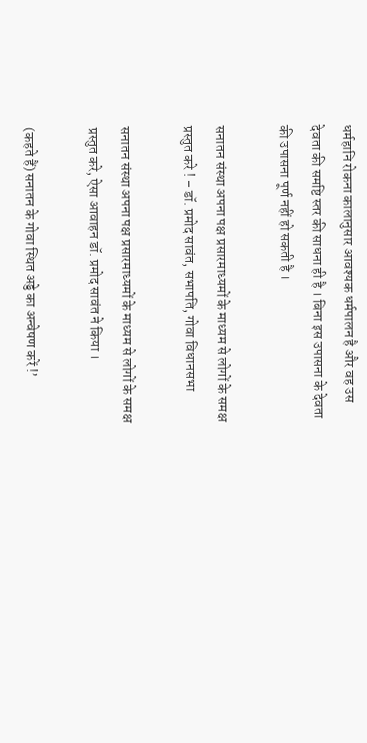धर्महानि रोकना कालानुसार आवश्यक धर्मपालन है और वह उस देवता की समष्टि स्तर की साधना ही है । बिना इस उपासना के देवता की उपासना पूर्ण नहीं हो सकती है ।

सनातन संस्था अपना पक्ष प्रसारमाध्यमों के माध्यम से लोगों के समक्ष प्रस्तुत करे ! – डॉ. प्रमोद सावंत, सभापति, गोवा विधानसभा

सनातन संस्था अपना पक्ष प्रसारमाध्यमों के माध्यम से लोगों के समक्ष प्रस्तुत करे, ऐसा आवाहन डॉ. प्रमोद सावंत ने किया ।

(कहते हैं) सनातन के गोवा स्थित अड्डे का अन्वेषण करें !’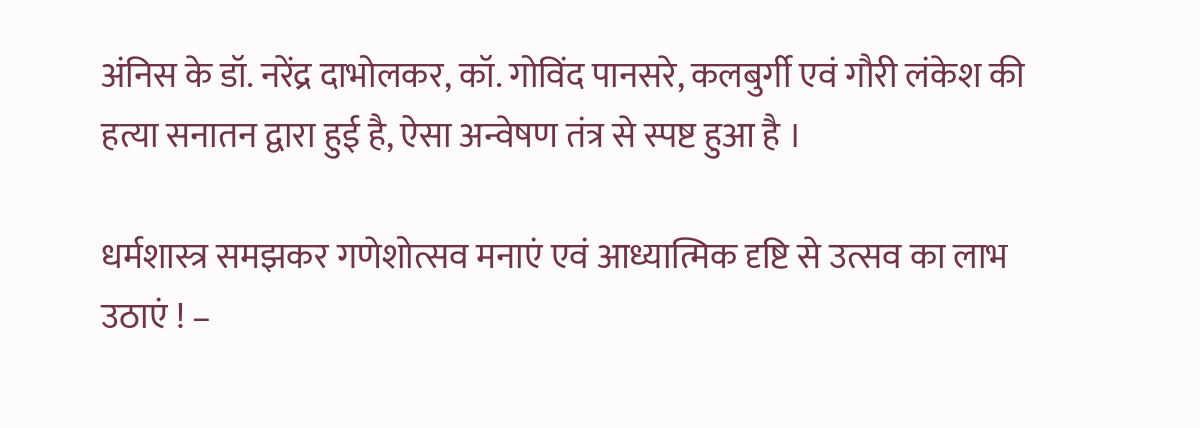अंनिस के डॉ. नरेंद्र दाभोलकर, कॉ. गोविंद पानसरे, कलबुर्गी एवं गौरी लंकेश की हत्या सनातन द्वारा हुई है, ऐसा अन्वेषण तंत्र से स्पष्ट हुआ है ।

धर्मशास्त्र समझकर गणेशोत्सव मनाएं एवं आध्यात्मिक दृष्टि से उत्सव का लाभ उठाएं ! –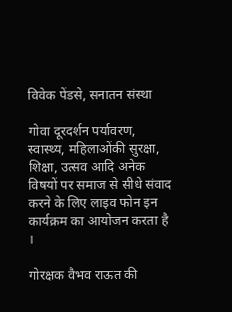विवेक पेंडसे, सनातन संस्था

गोवा दूरदर्शन पर्यावरण, स्वास्थ्य, महिलाओंकी सुरक्षा, शिक्षा, उत्सव आदि अनेक विषयों पर समाज से सीधे संवाद करने के लिए लाइव फोन इन कार्यक्रम का आयोजन करता है ।

गोरक्षक वैभव राऊत की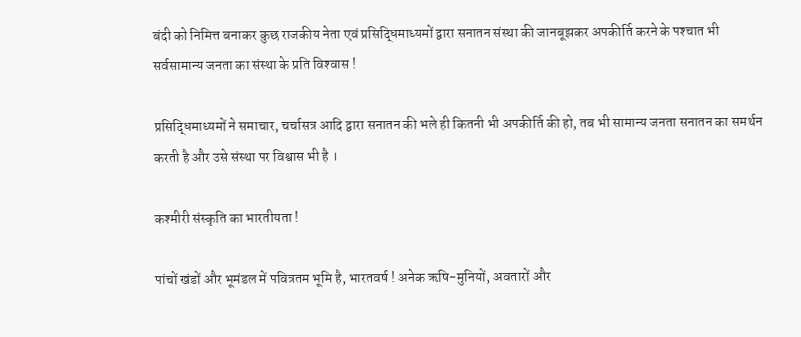बंदी को निमित्त बनाकर कुछ राजकीय नेता एवं प्रसिद्धिमाध्यमों द्वारा सनातन संस्था की जानबूझकर अपकीर्ति करने के पश्‍चात भी सर्वसामान्य जनता का संस्था के प्रति विश्‍वास !

प्रसिद्धिमाध्यमों ने समाचार, चर्चासत्र आदि द्वारा सनातन की भले ही कितनी भी अपकीर्ति की हो, तब भी सामान्य जनता सनातन का समर्थन करती है और उसे संस्था पर विश्वास भी है ।

कश्मीरी संस्कृति का भारतीयता !

पांचों खंडों और भूमंडल में पवित्रतम भूमि है, भारतवर्ष ! अनेक ऋषि-मुनियों, अवतारों और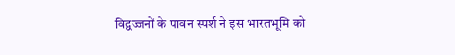विद्वज्जनों के पावन स्पर्श ने इस भारतभूमि को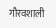गौरवशाली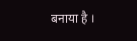बनाया है ।